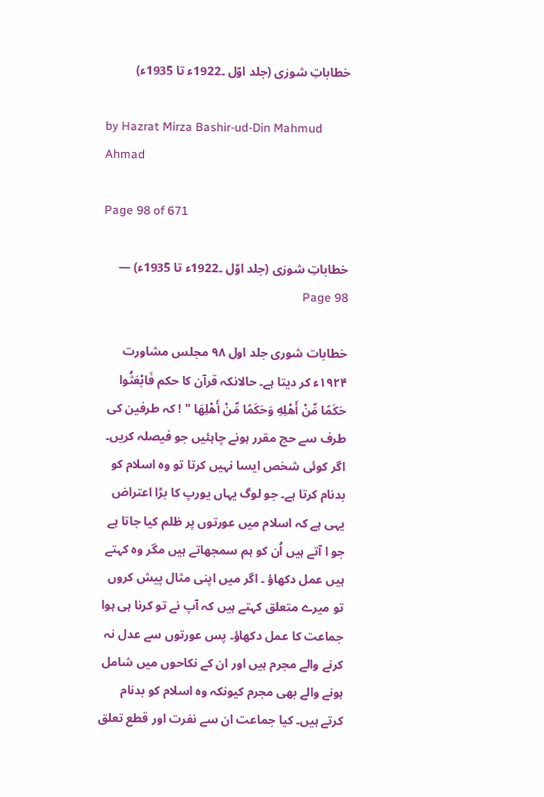خطاباتِ شورٰی (جلد اوّل ۔1922ء تا 1935ء)

by Hazrat Mirza Bashir-ud-Din Mahmud Ahmad

Page 98 of 671

خطاباتِ شورٰی (جلد اوّل ۔1922ء تا 1935ء) — Page 98

خطابات شوری جلد اول ۹۸ مجلس مشاورت ۱۹۲۴ء کر دیتا ہے۔ حالانکہ قرآن کا حکم فَابْعَثُوا حَكَمًا مِّنْ أَهْلِهِ وَحَكَمًا مِّنْ أَهْلِهَا " ! کہ طرفین کی طرف سے حج مقرر ہونے چاہئیں جو فیصلہ کریں۔ اگر کوئی شخص ایسا نہیں کرتا تو وہ اسلام کو بدنام کرتا ہے۔ جو لوگ یہاں یورپ کا بڑا اعتراض یہی ہے کہ اسلام میں عورتوں پر ظلم کیا جاتا ہے جو ا آتے ہیں اُن کو ہم سمجھاتے ہیں مگر وہ کہتے ہیں عمل دکھاؤ ۔ اگر میں اپنی مثال پیش کروں تو میرے متعلق کہتے ہیں کہ آپ نے تو کرنا ہی ہوا جماعت کا عمل دکھاؤ۔ پس عورتوں سے عدل نہ کرنے والے مجرم ہیں اور ان کے نکاحوں میں شامل ہونے والے بھی مجرم کیونکہ وہ اسلام کو بدنام کرتے ہیں۔ کیا جماعت ان سے نفرت اور قطع تعلق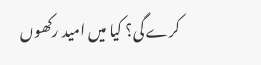کرے گی؟ کیا میں امید رکھوں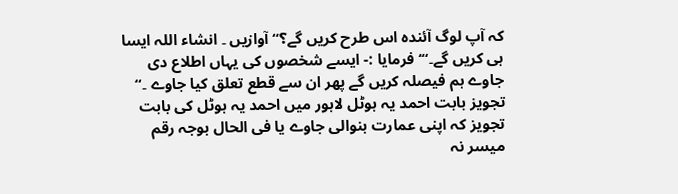کہ آپ لوگ آئندہ اس طرح کریں گے؟“ آوازیں ۔ انشاء اللہ ایسا ہی کریں گے۔“‘ فرمایا :- ایسے شخصوں کی یہاں اطلاع دی جاوے ہم فیصلہ کریں گے پھر ان سے قطع تعلق کیا جاوے ۔“ تجویز بابت احمد یہ ہوٹل لاہور میں احمد یہ ہوٹل کی بابت تجویز کہ اپنی عمارت بنوالی جاوے یا فی الحال بوجہ رقم میسر نہ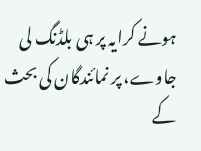ہونے کرایہ پر ہی بلڈنگ لی جاوے، پر نمائندگان کی بحث کے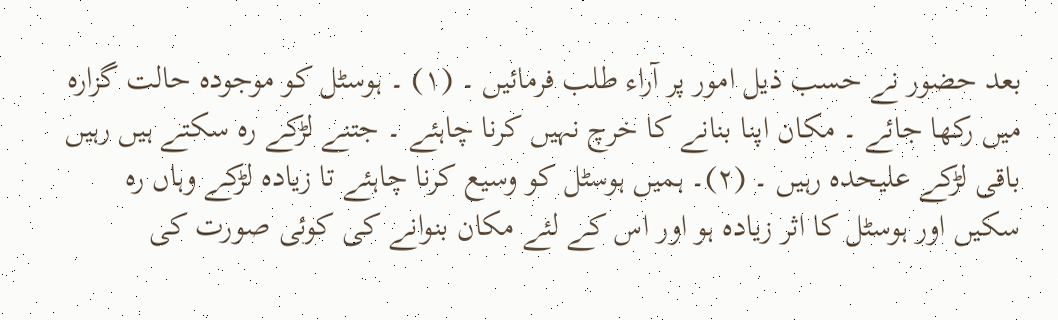بعد حضور نے حسب ذیل امور پر آراء طلب فرمائیں ۔ (۱) ۔ ہوسٹل کو موجودہ حالت گزارہ میں رکھا جائے ۔ مکان اپنا بنانے کا خرچ نہیں کرنا چاہئے ۔ جتنے لڑکے رہ سکتے ہیں رہیں باقی لڑکے علیحدہ رہیں ۔ (۲)۔ ہمیں ہوسٹل کو وسیع کرنا چاہئے تا زیادہ لڑکے وہاں رہ سکیں اور ہوسٹل کا اثر زیادہ ہو اور اس کے لئے مکان بنوانے کی کوئی صورت کی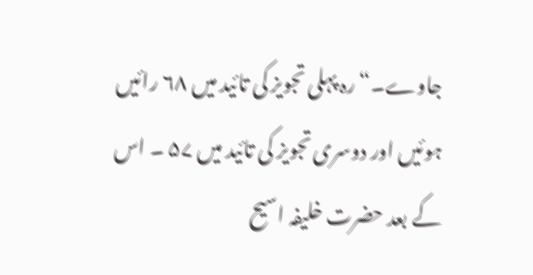جاوے۔“ رہ پہلی تجویز کی تائید میں ۶۸ رائیں ہوئیں اور دوسری تجویز کی تائید میں ۵۷ ۔ اس کے بعد حضرت خلیفہ اسیح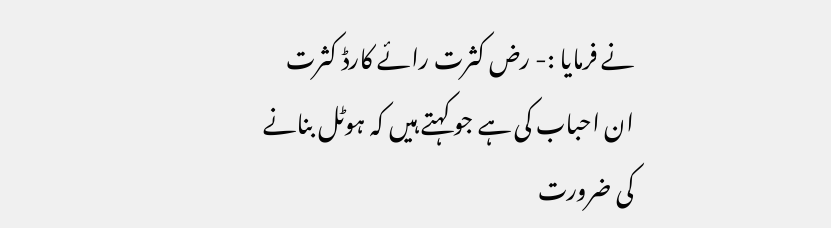نے فرمایا :- رض کثرت رائے کارڈ کثرت ان احباب کی ہے جو کہتے ہیں کہ ہوٹل بنانے کی ضرورت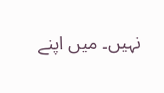نہیں۔ میں اپنے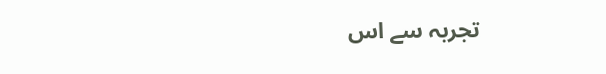تجربہ سے اس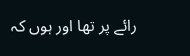رائے پر تھا اور ہوں کہ